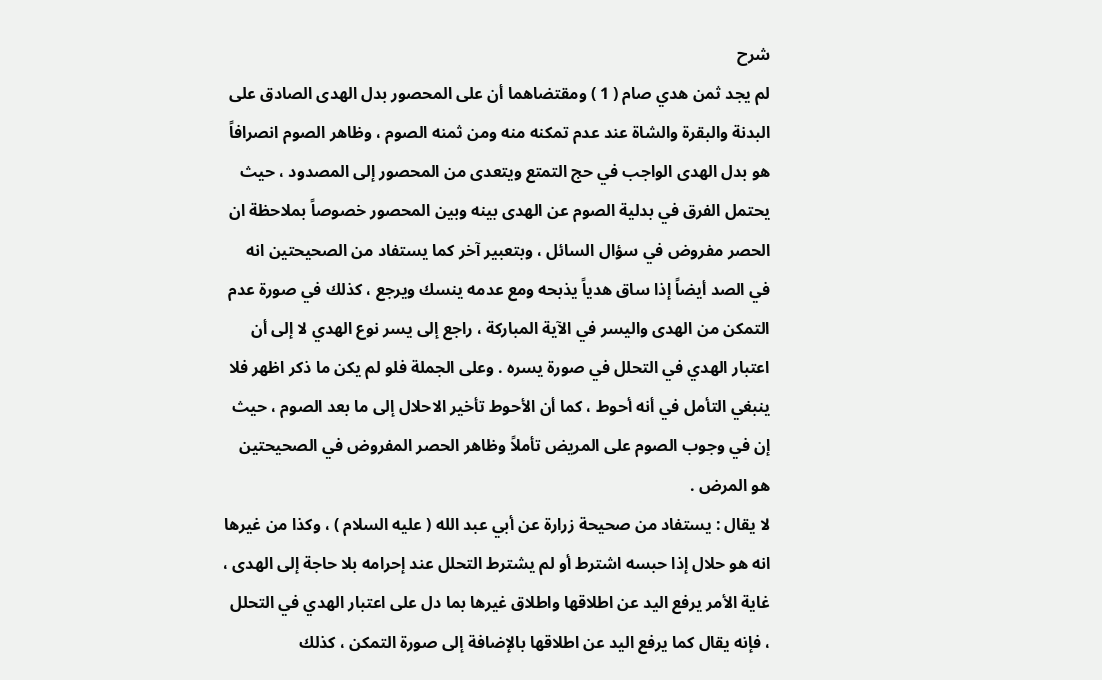شرح
لم يجد ثمن هدي صام ( 1 ) ومقتضاهما أن على المحصور بدل الهدى الصادق على البدنة والبقرة والشاة عند عدم تمكنه منه ومن ثمنه الصوم ، وظاهر الصوم انصرافاً هو بدل الهدى الواجب في حج التمتع ويتعدى من المحصور إلى المصدود ، حيث يحتمل الفرق في بدلية الصوم عن الهدى بينه وبين المحصور خصوصاً بملاحظة ان الحصر مفروض في سؤال السائل ، وبتعبير آخر كما يستفاد من الصحيحتين انه في الصد أيضاً إذا ساق هدياً يذبحه ومع عدمه ينسك ويرجع ، كذلك في صورة عدم التمكن من الهدى واليسر في الآية المباركة ، راجع إلى يسر نوع الهدي لا إلى أن اعتبار الهدي في التحلل في صورة يسره . وعلى الجملة فلو لم يكن ما ذكر اظهر فلا ينبغي التأمل في أنه أحوط ، كما أن الأحوط تأخير الاحلال إلى ما بعد الصوم ، حيث إن في وجوب الصوم على المريض تأملاً وظاهر الحصر المفروض في الصحيحتين هو المرض .
لا يقال : يستفاد من صحيحة زرارة عن أبي عبد الله ( عليه السلام ) ، وكذا من غيرها انه هو حلال إذا حبسه اشترط أو لم يشترط التحلل عند إحرامه بلا حاجة إلى الهدى ، غاية الأمر يرفع اليد عن اطلاقها واطلاق غيرها بما دل على اعتبار الهدي في التحلل ، فإنه يقال كما يرفع اليد عن اطلاقها بالإضافة إلى صورة التمكن ، كذلك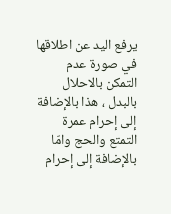يرفع اليد عن اطلاقها في صورة عدم التمكن بالاحلال بالبدل ، هذا بالإضافة إلى إحرام عمرة التمتع والحج وامّا بالإضافة إلى إحرام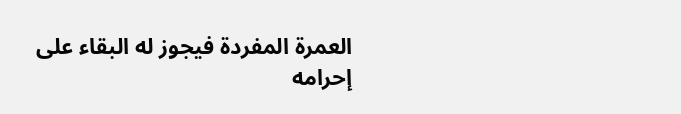العمرة المفردة فيجوز له البقاء على إحرامه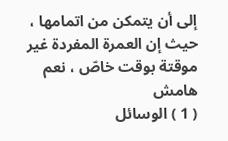إلى أن يتمكن من اتمامها ، حيث إن العمرة المفردة غير موقتة بوقت خاصّ ، نعم
هامش
( 1 ) الوسائل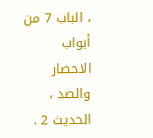، الباب 7 من أبواب الاحصار والصد ، الحديث 2 .